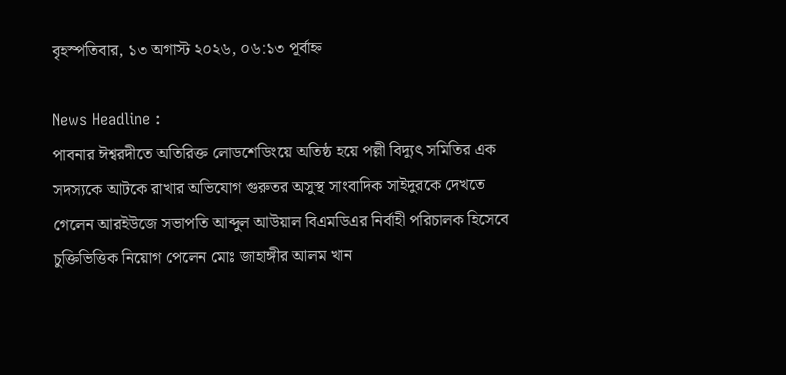বৃহস্পতিবার, ১৩ অগাস্ট ২০২৬, ০৬:১৩ পূর্বাহ্ন

News Headline :
পাবনার ঈশ্বরদীতে অতিরিক্ত লোডশেডিংয়ে অতিষ্ঠ হয়ে পল্লী বিদ্যুৎ সমিতির এক সদস্যকে আটকে রাখার অভিযোগ গুরুতর অসুস্থ সাংবাদিক সাইদুরকে দেখতে গেলেন আরইউজে সভাপতি আব্দুল আউয়াল বিএমডিএর নির্বাহী পরিচালক হিসেবে চুক্তিভিত্তিক নিয়োগ পেলেন মোঃ জাহাঙ্গীর আলম খান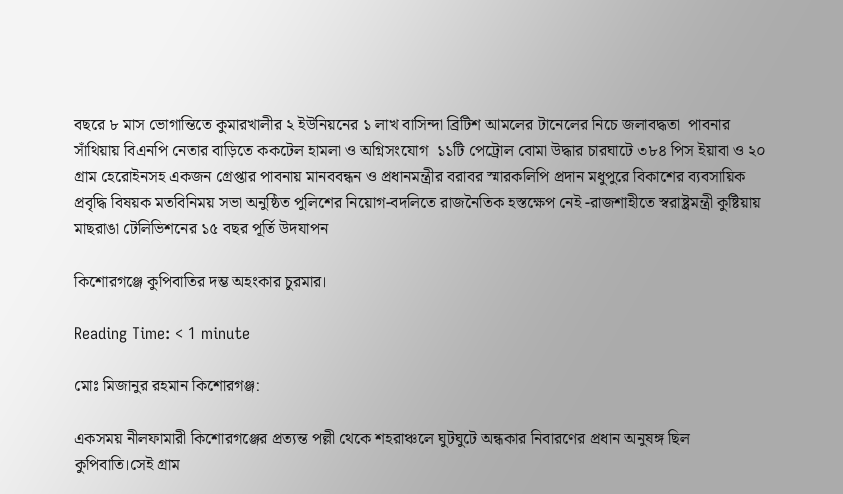বছরে ৮ মাস ভোগান্তিতে কুমারখালীর ২ ইউনিয়নের ১ লাখ বাসিন্দা ব্রিটিশ আমলের টানেলের নিচে জলাবদ্ধতা  পাবনার সাঁথিয়ায় বিএনপি নেতার বাড়িতে ককটেল হামলা ও অগ্নিসংযোগ  ১১টি পেট্রোল বোমা উদ্ধার চারঘাটে ৩৮৪ পিস ইয়াবা ও ২০ গ্রাম হেরোইনসহ একজন গ্রেপ্তার পাবনায় মানববন্ধন ও প্রধানমন্ত্রীর বরাবর স্মারকলিপি প্রদান মধুপুরে বিকাশের ব্যবসায়িক প্রবৃদ্ধি বিষয়ক মতবিনিময় সভা অনুষ্ঠিত পুলিশের নিয়োগ-বদলিতে রাজনৈতিক হস্তক্ষেপ নেই -রাজশাহীতে স্বরাষ্ট্রমন্ত্রী কুষ্টিয়ায় মাছরাঙা টেলিভিশনের ১৫ বছর পূর্তি উদযাপন

কিশোরগঞ্জে কুপিবাতির দম্ভ অহংকার চুরমার।

Reading Time: < 1 minute

মোঃ মিজানুর রহমান কিশোরগঞ্জ:

একসময় নীলফামারী কিশোরগঞ্জের প্রত্যন্ত পল্লী থেকে শহরাঞ্চলে ঘুটঘুটে অন্ধকার নিবারণের প্রধান অনুষঙ্গ ছিল কুপিবাতি।সেই গ্রাম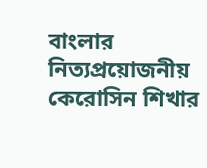বাংলার নিত্যপ্রয়োজনীয় কেরোসিন শিখার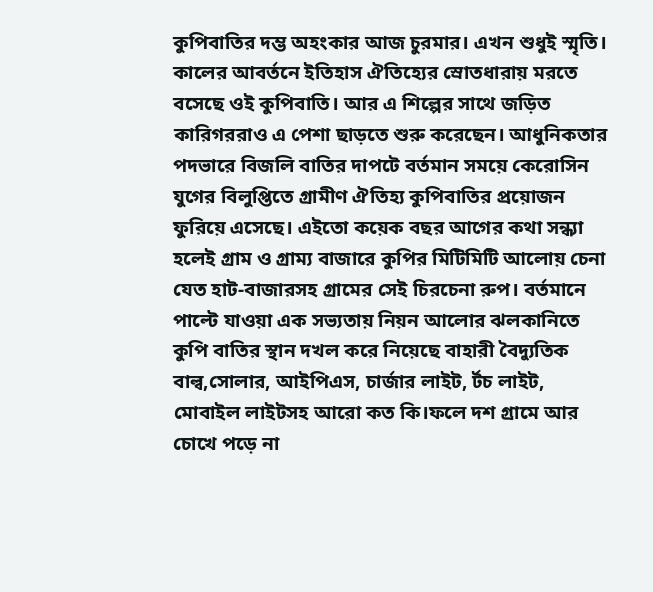কুপিবাতির দম্ভ অহংকার আজ চুরমার। এখন শুধুই স্মৃতি। কালের আবর্তনে ইতিহাস ঐতিহ্যের স্রোতধারায় মরতে বসেছে ওই কুপিবাতি। আর এ শিল্পের সাথে জড়িত কারিগররাও এ পেশা ছাড়তে শুরু করেছেন। আধুনিকতার পদভারে বিজলি বাতির দাপটে বর্তমান সময়ে কেরোসিন যুগের বিলুপ্তিতে গ্রামীণ ঐতিহ্য কুপিবাতির প্রয়োজন ফুরিয়ে এসেছে। এইতো কয়েক বছর আগের কথা সন্ধ্যা হলেই গ্রাম ও গ্রাম্য বাজারে কুপির মিটিমিটি আলোয় চেনা যেত হাট-বাজারসহ গ্রামের সেই চিরচেনা রুপ। বর্তমানে পাল্টে যাওয়া এক সভ্যতায় নিয়ন আলোর ঝলকানিতে কুপি বাতির স্থান দখল করে নিয়েছে বাহারী বৈদ্যুতিক বাল্ব,সোলার, আইপিএস, চার্জার লাইট, র্টচ লাইট, মোবাইল লাইটসহ আরো কত কি।ফলে দশ গ্রামে আর চোখে পড়ে না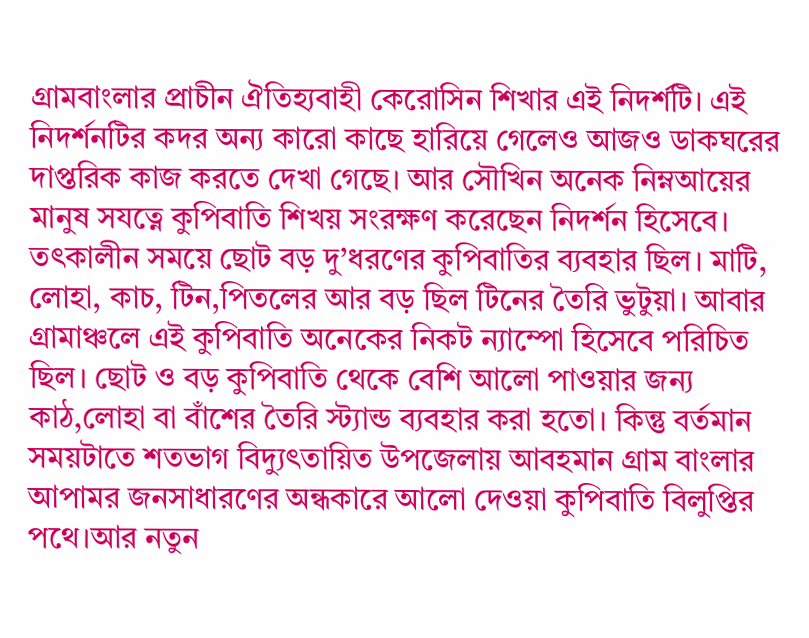গ্রামবাংলার প্রাচীন ঐতিহ্যবাহী কেরোসিন শিখার এই নিদর্শটি। এই নিদর্শনটির কদর অন্য কারো কাছে হারিয়ে গেলেও আজও ডাকঘরের দাপ্তরিক কাজ করতে দেখা গেছে। আর সৌখিন অনেক নিম্নআয়ের মানুষ সযত্নে কুপিবাতি শিখয় সংরক্ষণ করেছেন নিদর্শন হিসেবে। তৎকালীন সময়ে ছোট বড় দু’ধরণের কুপিবাতির ব্যবহার ছিল। মাটি, লোহা, কাচ, টিন,পিতলের আর বড় ছিল টিনের তৈরি ভুটুয়া। আবার গ্রামাঞ্চলে এই কুপিবাতি অনেকের নিকট ন্যাম্পো হিসেবে পরিচিত ছিল। ছোট ও বড় কুপিবাতি থেকে বেশি আলো পাওয়ার জন্য কাঠ,লোহা বা বাঁশের তৈরি স্ট্যান্ড ব্যবহার করা হতো। কিন্তু বর্তমান সময়টাতে শতভাগ বিদ্যুৎতায়িত উপজেলায় আবহমান গ্রাম বাংলার আপামর জনসাধারণের অন্ধকারে আলো দেওয়া কুপিবাতি বিলুপ্তির পথে।আর নতুন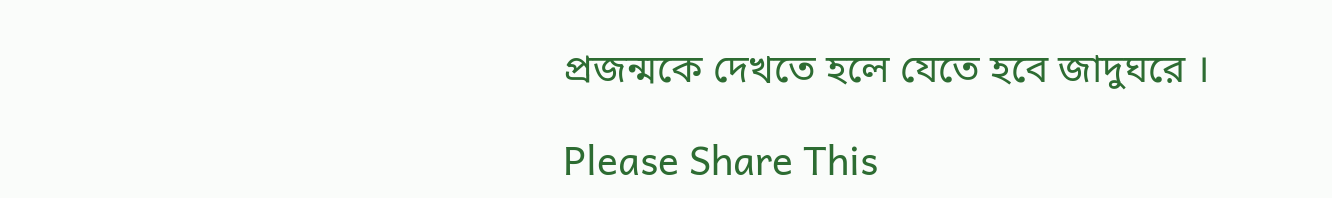প্রজন্মকে দেখতে হলে যেতে হবে জাদুঘরে ।

Please Share This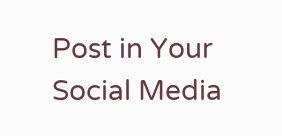Post in Your Social Media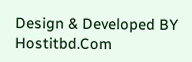Design & Developed BY Hostitbd.Com